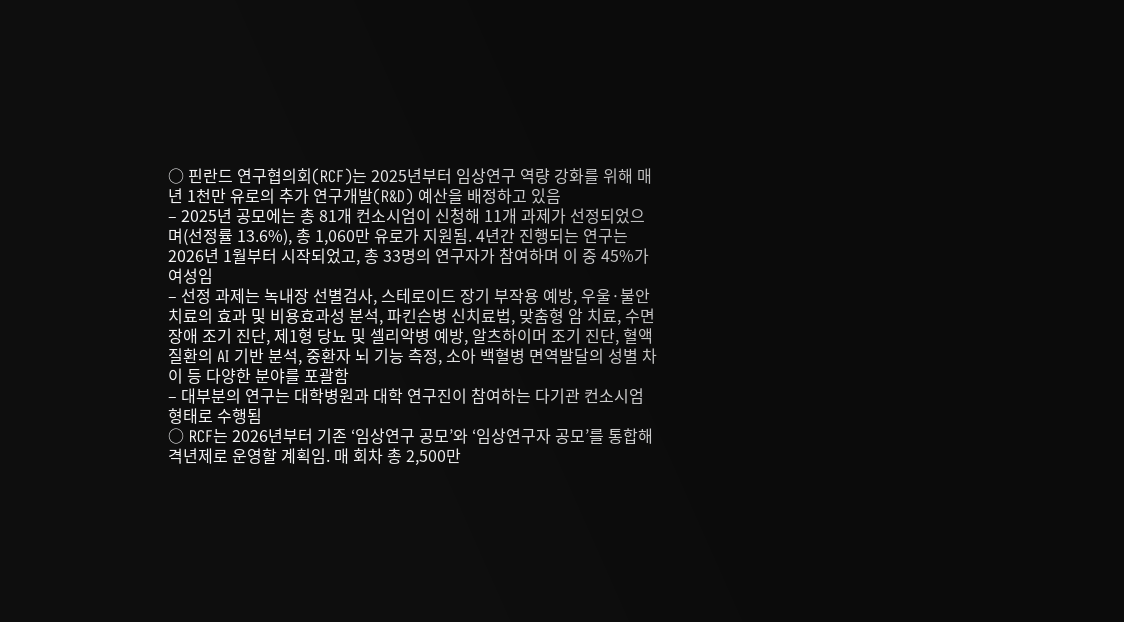○ 핀란드 연구협의회(RCF)는 2025년부터 임상연구 역량 강화를 위해 매년 1천만 유로의 추가 연구개발(R&D) 예산을 배정하고 있음
– 2025년 공모에는 총 81개 컨소시엄이 신청해 11개 과제가 선정되었으며(선정률 13.6%), 총 1,060만 유로가 지원됨. 4년간 진행되는 연구는 2026년 1월부터 시작되었고, 총 33명의 연구자가 참여하며 이 중 45%가 여성임
– 선정 과제는 녹내장 선별검사, 스테로이드 장기 부작용 예방, 우울·불안 치료의 효과 및 비용효과성 분석, 파킨슨병 신치료법, 맞춤형 암 치료, 수면장애 조기 진단, 제1형 당뇨 및 셀리악병 예방, 알츠하이머 조기 진단, 혈액질환의 AI 기반 분석, 중환자 뇌 기능 측정, 소아 백혈병 면역발달의 성별 차이 등 다양한 분야를 포괄함
– 대부분의 연구는 대학병원과 대학 연구진이 참여하는 다기관 컨소시엄 형태로 수행됨
○ RCF는 2026년부터 기존 ‘임상연구 공모’와 ‘임상연구자 공모’를 통합해 격년제로 운영할 계획임. 매 회차 총 2,500만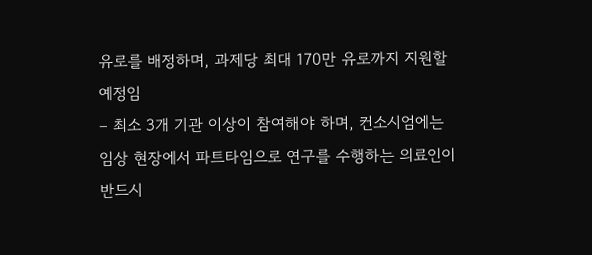유로를 배정하며, 과제당 최대 170만 유로까지 지원할 예정임
– 최소 3개 기관 이상이 참여해야 하며, 컨소시엄에는 임상 현장에서 파트타임으로 연구를 수행하는 의료인이 반드시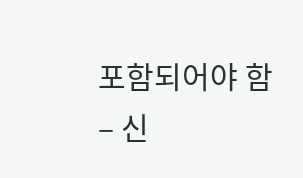포함되어야 함
– 신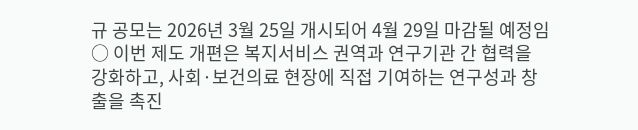규 공모는 2026년 3월 25일 개시되어 4월 29일 마감될 예정임
○ 이번 제도 개편은 복지서비스 권역과 연구기관 간 협력을 강화하고, 사회·보건의료 현장에 직접 기여하는 연구성과 창출을 촉진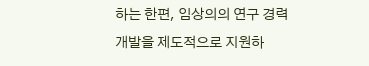하는 한편, 임상의의 연구 경력 개발을 제도적으로 지원하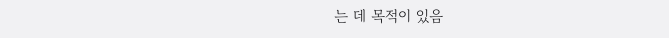는 데 목적이 있음